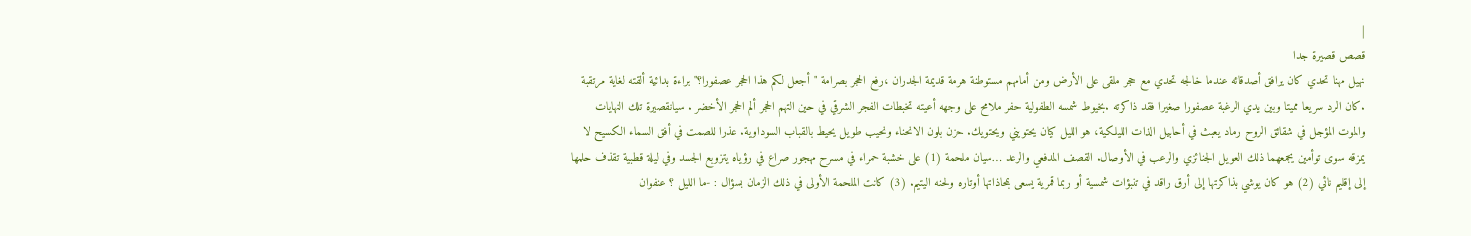|
قصص قصيرة جدا
نهيل مهنا تحدي كان يرافق أصدقائه عندما خالجه تحدي مع حجر ملقى على الأرض ومن أمامهم مستوطنة هرمة قديمة الجدران ،رفع الحجر بصرامة "أجعل لكم هذا الحجر عصفورا؟" براءة بدائية ألقته لغاية مرتقبة .كان الرد سريعا مميتا وبين يدي الرغبة عصفورا صغيرا فقد ذاكرته .بخيوط شمسه الطفولية حفر ملامح على وجهه أعيته تخبطات الفجر الشرقي في حين التهم الحجر ألم الحجر الأخضر . سيانقصيرة تلك النهايات والموت المؤجل في شقائق الروح رماد يعبث في أحابيل الذات الليلكية، هو الليل كيان يحتويني ويحتويك. حزن بلون الانحناء ونحيب طويل يحيط بالقباب السوداوية. عذرا للصمت في أفق السماء الكسيح لا يمزقه سوى توأمين يجمعهما ذلك العويل الجنائزي والرعب في الأوصال. القصف المدفعي والرعد …سيان ملحمة (1) على خشبة حمراء في مسرح مهجور صراع في رؤياه يتزوبع الجسد وفي ليلة قطبية تقذف حلمها إلى إقليم نائي (2) هو كان يوشي بذاكرتها إلى أرق راقد في تنبؤات شمسية أو ربما قمرية يسعى بمحاذاتها أوتاره ولحنه اليتيم. (3) كانت الملحمة الأولى في ذلك الزمان بسؤال : -ما الليل ؟ عنفوان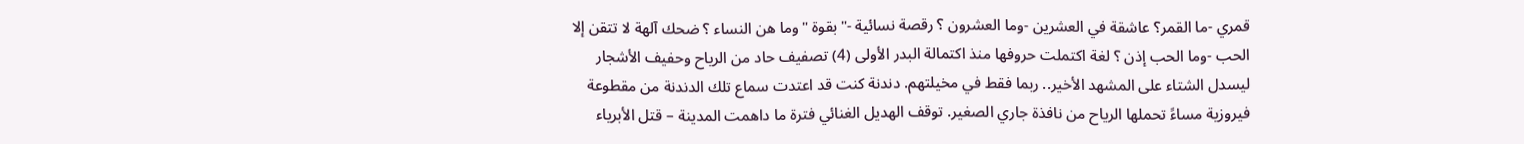قمري -ما القمر؟ عاشقة في العشرين -وما العشرون ؟ رقصة نسائية -"بقوة "وما هن النساء ؟ ضحك آلهة لا تتقن إلا الحب -وما الحب إذن ؟ لغة اكتملت حروفها منذ اكتمالة البدر الأولى (4) تصفيف حاد من الرياح وحفيف الأشجار ليسدل الشتاء على المشهد الأخير.. ربما فقط في مخيلتهم. دندنة كنت قد اعتدت سماع تلك الدندنة من مقطوعة فيروزية مساءً تحملها الرياح من نافذة جاري الصغير. توقف الهديل الغنائي فترة ما داهمت المدينة – قتل الأبرياء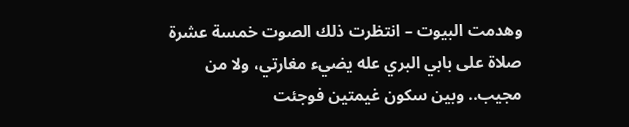وهدمت البيوت – انتظرت ذلك الصوت خمسة عشرة صلاة على بابي البري عله يضيء مغارتي، ولا من مجيب.. وبين سكون غيمتين فوجئت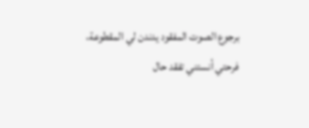برجوع الصوت المفقود يدندن لي المقطوعة، فرحتي أنستني تفقد حال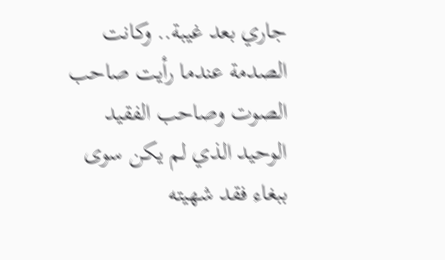جاري بعد غيبة.. وكانت الصدمة عندما رأيت صاحب الصوت وصاحب الفقيد الوحيد الذي لم يكن سوى ببغاء فقد شهيته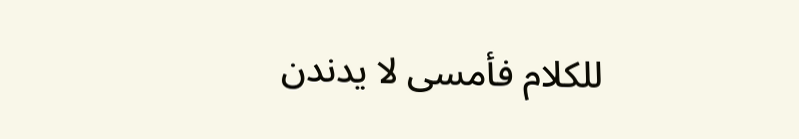للكلام فأمسى لا يدندن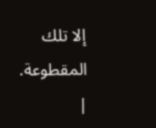إلا تلك المقطوعة. |